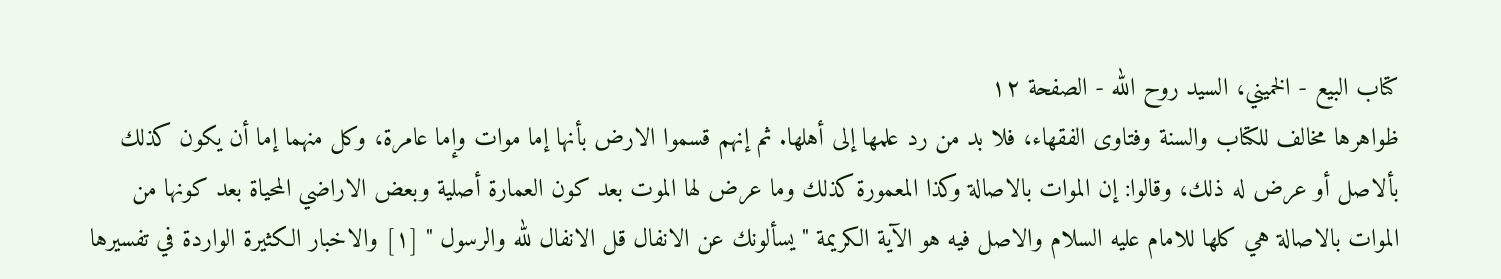كتاب البيع - الخميني، السيد روح الله - الصفحة ١٢
ظواهرها مخالف للكتاب والسنة وفتاوى الفقهاء، فلا بد من رد علمها إلى أهلها. ثم إنهم قسموا الارض بأنها إما موات وإما عامرة، وكل منهما إما أن يكون كذلك بألاصل أو عرض له ذلك، وقالوا: إن الموات بالاصالة وكذا المعمورة كذلك وما عرض لها الموت بعد كون العمارة أصلية وبعض الاراضي المحياة بعد كونها من الموات بالاصالة هي كلها للامام عليه السلام والاصل فيه هو الآية الكريمة " يسألونك عن الانفال قل الانفال لله والرسول " [١] والاخبار الكثيرة الواردة في تفسيرها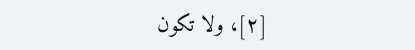[٢]، ولا تكون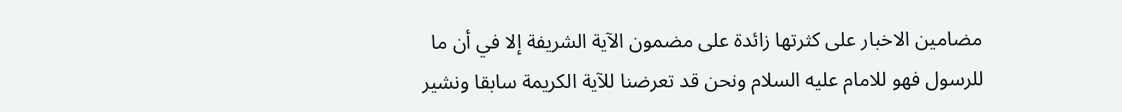مضامين الاخبار على كثرتها زائدة على مضمون الآية الشريفة إلا في أن ما للرسول فهو للامام عليه السلام ونحن قد تعرضنا للآية الكريمة سابقا ونشير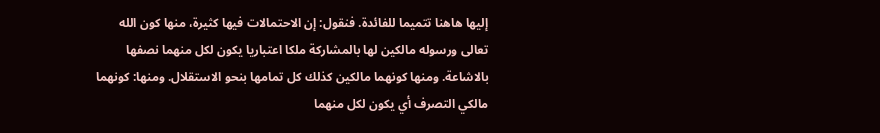إليها هاهنا تتميما للفائدة. فنقول: إن الاحتمالات فيها كثيرة، منها كون الله تعالى ورسوله مالكين لها بالمشاركة ملكا اعتباريا يكون لكل منهما نصفها بالاشاعة. ومنها كونهما مالكين كذلك كل تمامها بنحو الاستقلال. ومنها: كونهما مالكي التصرف أي يكون لكل منهما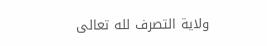ولاية التصرف لله تعالى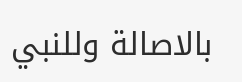بالاصالة وللنبي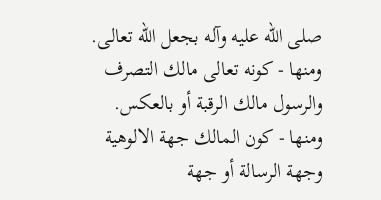صلى الله عليه وآله بجعل الله تعالى. ومنها - كونه تعالى مالك التصرف والرسول مالك الرقبة أو بالعكس. ومنها - كون المالك جهة الالوهية وجهة الرسالة أو جهة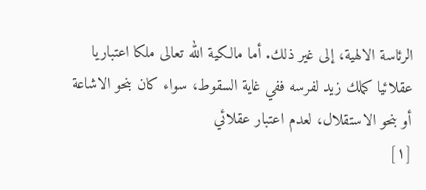الرئاسة الالهية، إلى غير ذلك. أما مالكية الله تعالى ملكا اعتباريا عقلائيا كملك زيد لفرسه ففي غاية السقوط، سواء كان بنحو الاشاعة أو بنحو الاستقلال، لعدم اعتبار عقلائي
[١]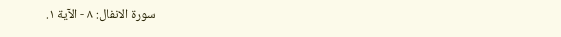سورة الانفال: ٨ - الآية ١.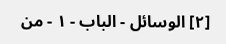[٢] الوسائل - الباب - ١ - من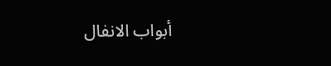أبواب الانفال